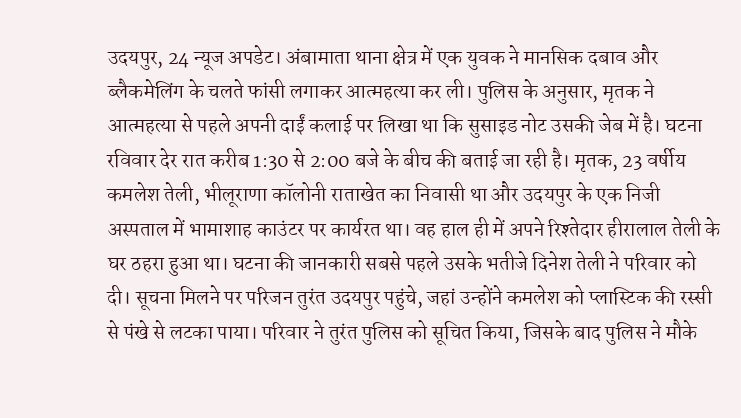उदयपुर, 24 न्यूज अपडेट। अंबामाता थाना क्षेत्र में एक युवक ने मानसिक दबाव और ब्लैकमेलिंग के चलते फांसी लगाकर आत्महत्या कर ली। पुलिस के अनुसार, मृतक ने आत्महत्या से पहले अपनी दाईं कलाई पर लिखा था कि सुसाइड नोट उसकी जेब में है। घटना रविवार देर रात करीब 1:30 से 2:00 बजे के बीच की बताई जा रही है। मृतक, 23 वर्षीय कमलेश तेली, भीलूराणा कॉलोनी राताखेत का निवासी था और उदयपुर के एक निजी अस्पताल में भामाशाह काउंटर पर कार्यरत था। वह हाल ही में अपने रिश्तेदार हीरालाल तेली के घर ठहरा हुआ था। घटना की जानकारी सबसे पहले उसके भतीजे दिनेश तेली ने परिवार को दी। सूचना मिलने पर परिजन तुरंत उदयपुर पहुंचे, जहां उन्होंने कमलेश को प्लास्टिक की रस्सी से पंखे से लटका पाया। परिवार ने तुरंत पुलिस को सूचित किया, जिसके बाद पुलिस ने मौके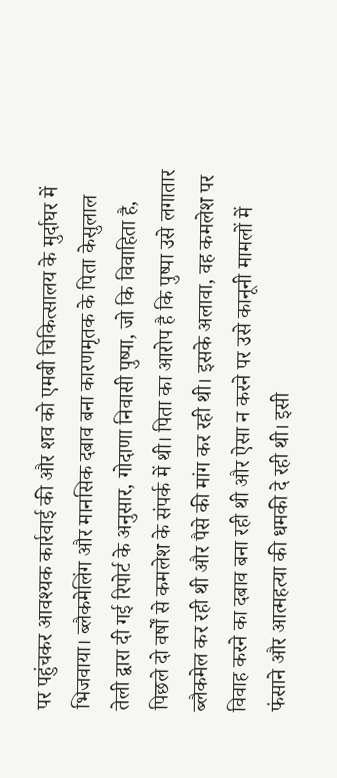पर पहुंचकर आवश्यक कार्रवाई की और शव को एमबी चिकित्सालय के मुर्दाघर में भिजवाया। ब्लैकमेलिंग और मानसिक दबाव बना कारणमृतक के पिता केसुलाल तेली द्वारा दी गई रिपोर्ट के अनुसार, गोदाणा निवासी पुष्पा, जो कि विवाहिता है, पिछले दो वर्षों से कमलेश के संपर्क में थी। पिता का आरोप है कि पुष्पा उसे लगातार ब्लैकमेल कर रही थी और पैसे की मांग कर रही थी। इसके अलावा, वह कमलेश पर विवाह करने का दबाव बना रही थी और ऐसा न करने पर उसे कानूनी मामलों में फंसाने और आत्महत्या की धमकी दे रही थी। इसी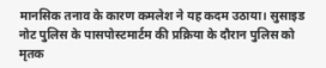मानसिक तनाव के कारण कमलेश ने यह कदम उठाया। सुसाइड नोट पुलिस के पासपोस्टमार्टम की प्रक्रिया के दौरान पुलिस को मृतक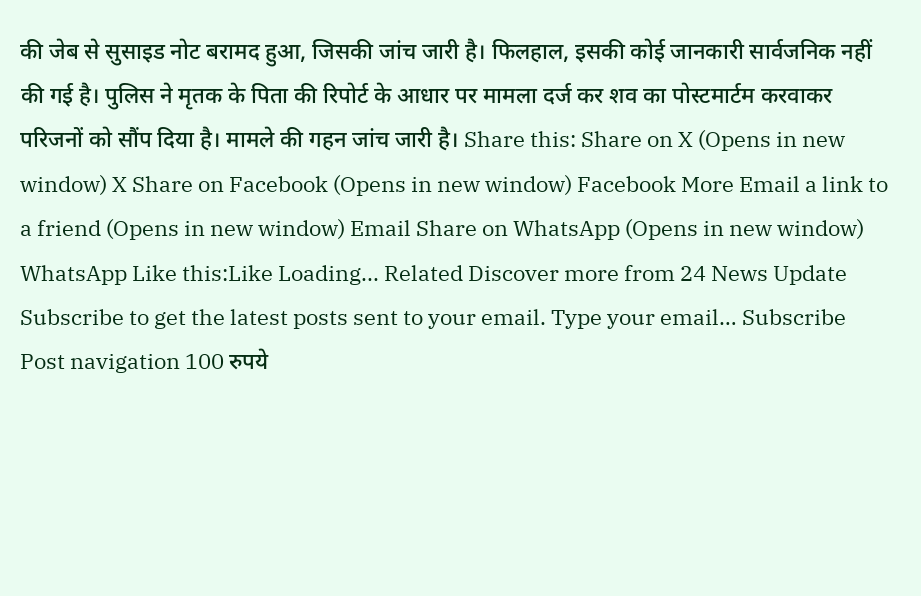की जेब से सुसाइड नोट बरामद हुआ, जिसकी जांच जारी है। फिलहाल, इसकी कोई जानकारी सार्वजनिक नहीं की गई है। पुलिस ने मृतक के पिता की रिपोर्ट के आधार पर मामला दर्ज कर शव का पोस्टमार्टम करवाकर परिजनों को सौंप दिया है। मामले की गहन जांच जारी है। Share this: Share on X (Opens in new window) X Share on Facebook (Opens in new window) Facebook More Email a link to a friend (Opens in new window) Email Share on WhatsApp (Opens in new window) WhatsApp Like this:Like Loading... Related Discover more from 24 News Update Subscribe to get the latest posts sent to your email. Type your email… Subscribe Post navigation 100 रुपये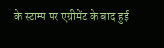के स्टाम्प पर एग्रीमेंट के बाद हुई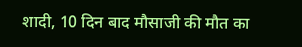शादी, 10 दिन बाद मौसाजी की मौत का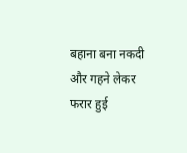बहाना बना नकदी और गहने लेकर फरार हुई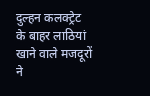दुल्हन कलक्ट्रेट के बाहर लाठियां खाने वाले मजदूरों ने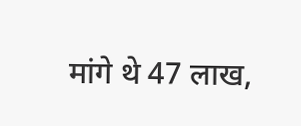मांगे थे 47 लाख,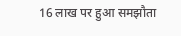16 लाख पर हुआ समझौता